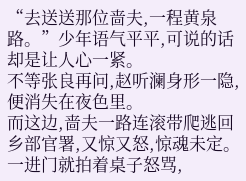“去送送那位啬夫,一程黄泉路。”少年语气平平,可说的话却是让人心一紧。
不等张良再问,赵听澜身形一隐,便消失在夜色里。
而这边,啬夫一路连滚带爬逃回乡部官署,又惊又怒,惊魂未定。
一进门就拍着桌子怒骂,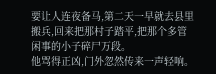要让人连夜备马,第二天一早就去县里搬兵,回来把那村子踏平,把那个多管闲事的小子碎尸万段。
他骂得正凶,门外忽然传来一声轻响。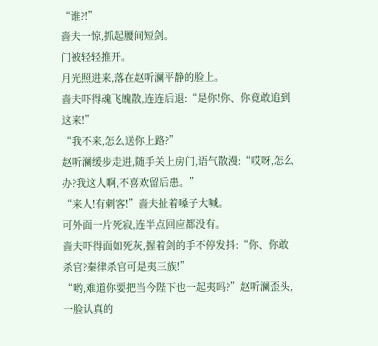“谁?!”
啬夫一惊,抓起腰间短剑。
门被轻轻推开。
月光照进来,落在赵听澜平静的脸上。
啬夫吓得魂飞魄散,连连后退:“是你!你、你竟敢追到这来!”
“我不来,怎么送你上路?”
赵听澜缓步走进,随手关上房门,语气散漫:“哎呀,怎么办?我这人啊,不喜欢留后患。”
“来人!有刺客!”啬夫扯着嗓子大喊。
可外面一片死寂,连半点回应都没有。
啬夫吓得面如死灰,握着剑的手不停发抖:“你、你敢杀官?秦律杀官可是夷三族!”
“哟,难道你要把当今陛下也一起夷吗?”赵听澜歪头,一脸认真的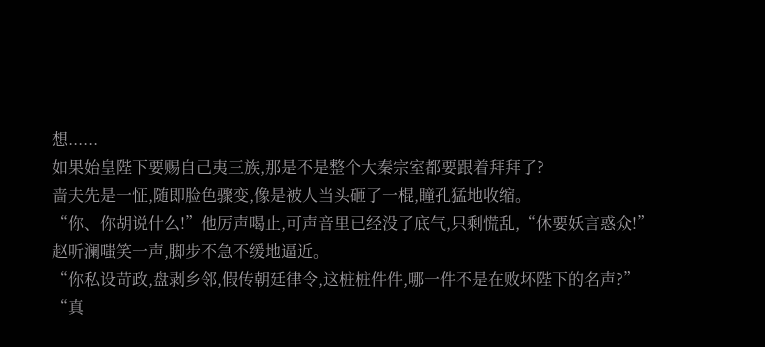想......
如果始皇陛下要赐自己夷三族,那是不是整个大秦宗室都要跟着拜拜了?
啬夫先是一怔,随即脸色骤变,像是被人当头砸了一棍,瞳孔猛地收缩。
“你、你胡说什么!”他厉声喝止,可声音里已经没了底气,只剩慌乱,“休要妖言惑众!”
赵听澜嗤笑一声,脚步不急不缓地逼近。
“你私设苛政,盘剥乡邻,假传朝廷律令,这桩桩件件,哪一件不是在败坏陛下的名声?”
“真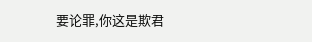要论罪,你这是欺君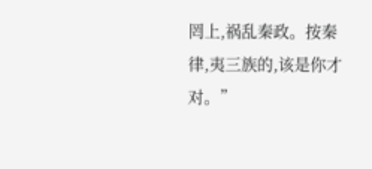罔上,祸乱秦政。按秦律,夷三族的,该是你才对。”